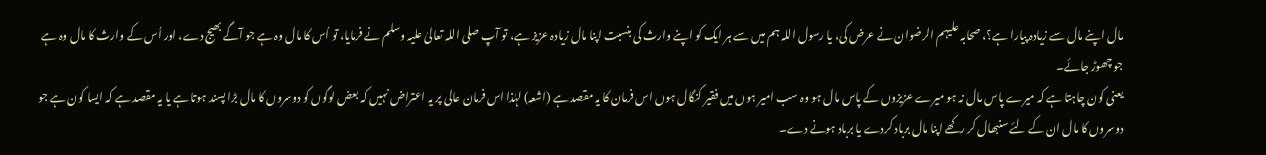مال اپنے مال سے زيادہ پيارا ہے؟، صحابہ علیہم الرضوان نے عرض کی، يا رسول اللہ ہم ميں سے ہر ايک کو اپنے وارث کی بنسبت اپنا مال زيادہ عزيز ہے، تو آپ صلی اللہ تعالیٰ علیہ وسلم نے فرمايا، تو اُس کا مال وہ ہے جو آگے بھيج دے، اور اُس کے وارث کا مال وہ ہے جو چھوڑ جائے۔
يعنی کون چاہتا ہے کہ ميرے پاس مال نہ ہو ميرے عزيزوں کے پاس مال ہو وہ سب امير ہوں ميں فقير کنگال ہوں اس فرمان کا يہ مقصد ہے (اشعہ) لہٰذا اس فرمان عالی پر يہ اعتراض نہيں کہ بعض لوگوں کو دوسروں کا مال بڑا پسند ہوتا ہے يا يہ مقصد ہے کہ ايسا کون ہے جو دوسروں کا مال ان کے لئے سنبھال کر رکھے اپنا مال برباد کردے يا برباد ہونے دے۔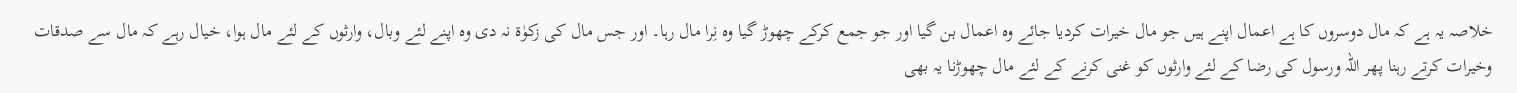خلاصہ يہ ہے کہ مال دوسروں کا ہے اعمال اپنے ہيں جو مال خيرات کرديا جائے وہ اعمال بن گيا اور جو جمع کرکے چھوڑ گيا وہ نِرا مال رہا۔ اور جس مال کی زکوٰۃ نہ دی وہ اپنے لئے وبال، وارثوں کے لئے مال ہوا، خيال رہے کہ مال سے صدقات وخيرات کرتے رہنا پھر اللہ ورسول کی رضا کے لئے وارثوں کو غنی کرنے کے لئے مال چھوڑنا يہ بھی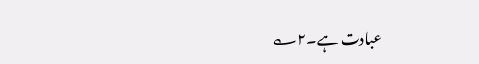عبادت ہے۔۲؎